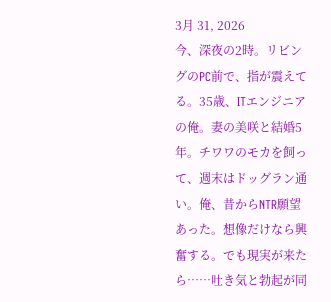3月 31, 2026
今、深夜の2時。リビングのPC前で、指が震えてる。35歳、ITエンジニアの俺。妻の美咲と結婚5年。チワワのモカを飼って、週末はドッグラン通い。俺、昔からNTR願望あった。想像だけなら興奮する。でも現実が来たら……吐き気と勃起が同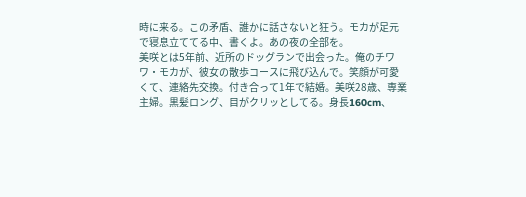時に来る。この矛盾、誰かに話さないと狂う。モカが足元で寝息立ててる中、書くよ。あの夜の全部を。
美咲とは5年前、近所のドッグランで出会った。俺のチワワ・モカが、彼女の散歩コースに飛び込んで。笑顔が可愛くて、連絡先交換。付き合って1年で結婚。美咲28歳、専業主婦。黒髪ロング、目がクリッとしてる。身長160cm、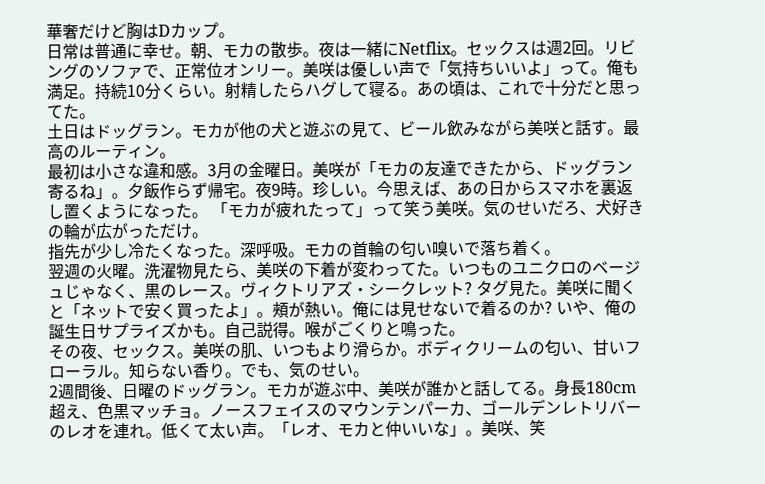華奢だけど胸はDカップ。
日常は普通に幸せ。朝、モカの散歩。夜は一緒にNetflix。セックスは週2回。リビングのソファで、正常位オンリー。美咲は優しい声で「気持ちいいよ」って。俺も満足。持続10分くらい。射精したらハグして寝る。あの頃は、これで十分だと思ってた。
土日はドッグラン。モカが他の犬と遊ぶの見て、ビール飲みながら美咲と話す。最高のルーティン。
最初は小さな違和感。3月の金曜日。美咲が「モカの友達できたから、ドッグラン寄るね」。夕飯作らず帰宅。夜9時。珍しい。今思えば、あの日からスマホを裏返し置くようになった。 「モカが疲れたって」って笑う美咲。気のせいだろ、犬好きの輪が広がっただけ。
指先が少し冷たくなった。深呼吸。モカの首輪の匂い嗅いで落ち着く。
翌週の火曜。洗濯物見たら、美咲の下着が変わってた。いつものユニクロのベージュじゃなく、黒のレース。ヴィクトリアズ・シークレット? タグ見た。美咲に聞くと「ネットで安く買ったよ」。頰が熱い。俺には見せないで着るのか? いや、俺の誕生日サプライズかも。自己説得。喉がごくりと鳴った。
その夜、セックス。美咲の肌、いつもより滑らか。ボディクリームの匂い、甘いフローラル。知らない香り。でも、気のせい。
2週間後、日曜のドッグラン。モカが遊ぶ中、美咲が誰かと話してる。身長180cm超え、色黒マッチョ。ノースフェイスのマウンテンパーカ、ゴールデンレトリバーのレオを連れ。低くて太い声。「レオ、モカと仲いいな」。美咲、笑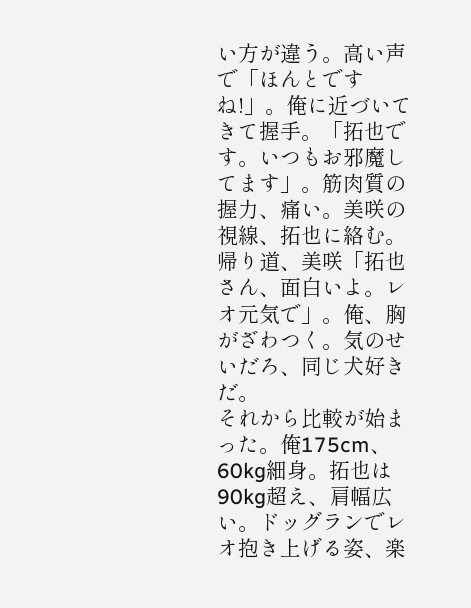い方が違う。高い声で「ほんとですね!」。俺に近づいてきて握手。「拓也です。いつもお邪魔してます」。筋肉質の握力、痛い。美咲の視線、拓也に絡む。
帰り道、美咲「拓也さん、面白いよ。レオ元気で」。俺、胸がざわつく。気のせいだろ、同じ犬好きだ。
それから比較が始まった。俺175cm、60kg細身。拓也は90kg超え、肩幅広い。ドッグランでレオ抱き上げる姿、楽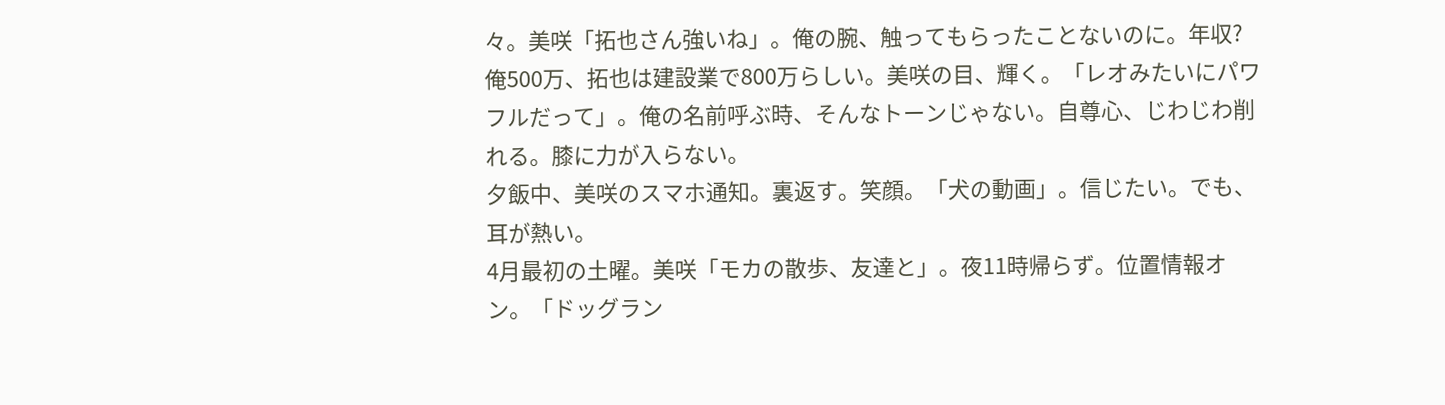々。美咲「拓也さん強いね」。俺の腕、触ってもらったことないのに。年収? 俺500万、拓也は建設業で800万らしい。美咲の目、輝く。「レオみたいにパワフルだって」。俺の名前呼ぶ時、そんなトーンじゃない。自尊心、じわじわ削れる。膝に力が入らない。
夕飯中、美咲のスマホ通知。裏返す。笑顔。「犬の動画」。信じたい。でも、耳が熱い。
4月最初の土曜。美咲「モカの散歩、友達と」。夜11時帰らず。位置情報オン。「ドッグラン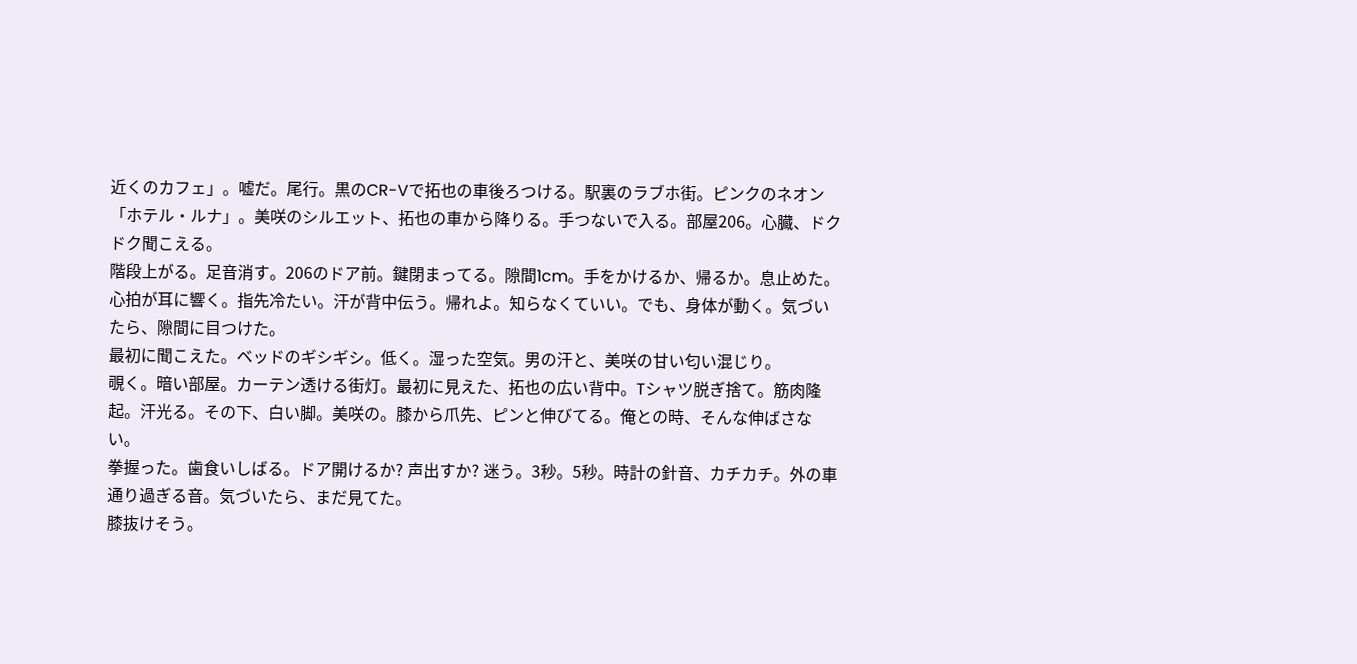近くのカフェ」。嘘だ。尾行。黒のCR-Vで拓也の車後ろつける。駅裏のラブホ街。ピンクのネオン「ホテル・ルナ」。美咲のシルエット、拓也の車から降りる。手つないで入る。部屋206。心臓、ドクドク聞こえる。
階段上がる。足音消す。206のドア前。鍵閉まってる。隙間1cm。手をかけるか、帰るか。息止めた。心拍が耳に響く。指先冷たい。汗が背中伝う。帰れよ。知らなくていい。でも、身体が動く。気づいたら、隙間に目つけた。
最初に聞こえた。ベッドのギシギシ。低く。湿った空気。男の汗と、美咲の甘い匂い混じり。
覗く。暗い部屋。カーテン透ける街灯。最初に見えた、拓也の広い背中。Tシャツ脱ぎ捨て。筋肉隆起。汗光る。その下、白い脚。美咲の。膝から爪先、ピンと伸びてる。俺との時、そんな伸ばさない。
拳握った。歯食いしばる。ドア開けるか? 声出すか? 迷う。3秒。5秒。時計の針音、カチカチ。外の車通り過ぎる音。気づいたら、まだ見てた。
膝抜けそう。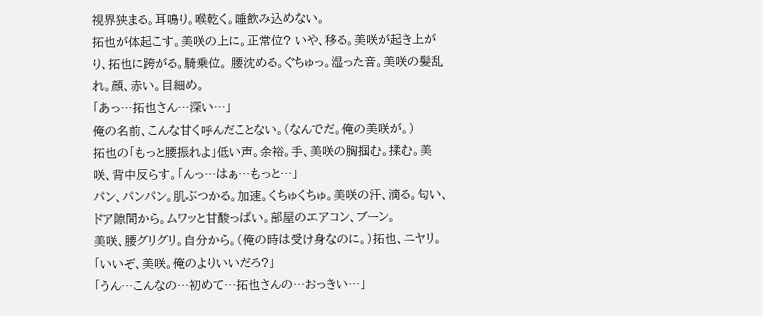視界狭まる。耳鳴り。喉乾く。唾飲み込めない。
拓也が体起こす。美咲の上に。正常位? いや、移る。美咲が起き上がり、拓也に跨がる。騎乗位。 腰沈める。ぐちゅっ。湿った音。美咲の髪乱れ。顔、赤い。目細め。
「あっ…拓也さん…深い…」
俺の名前、こんな甘く呼んだことない。(なんでだ。俺の美咲が。)
拓也の「もっと腰振れよ」低い声。余裕。手、美咲の胸掴む。揉む。美咲、背中反らす。「んっ…はぁ…もっと…」
パン、パンパン。肌ぶつかる。加速。くちゅくちゅ。美咲の汗、滴る。匂い、ドア隙間から。ムワッと甘酸っぱい。部屋のエアコン、ブーン。
美咲、腰グリグリ。自分から。(俺の時は受け身なのに。)拓也、ニヤリ。「いいぞ、美咲。俺のよりいいだろ?」
「うん…こんなの…初めて…拓也さんの…おっきい…」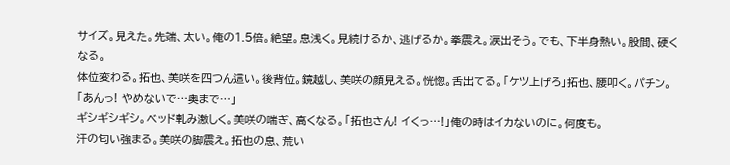サイズ。見えた。先端、太い。俺の1.5倍。絶望。息浅く。見続けるか、逃げるか。拳震え。涙出そう。でも、下半身熱い。股間、硬くなる。
体位変わる。拓也、美咲を四つん這い。後背位。鏡越し、美咲の顔見える。恍惚。舌出てる。「ケツ上げろ」拓也、腰叩く。パチン。「あんっ! やめないで…奥まで…」
ギシギシギシ。ベッド軋み激しく。美咲の喘ぎ、高くなる。「拓也さん! イくっ…!」俺の時はイカないのに。何度も。
汗の匂い強まる。美咲の脚震え。拓也の息、荒い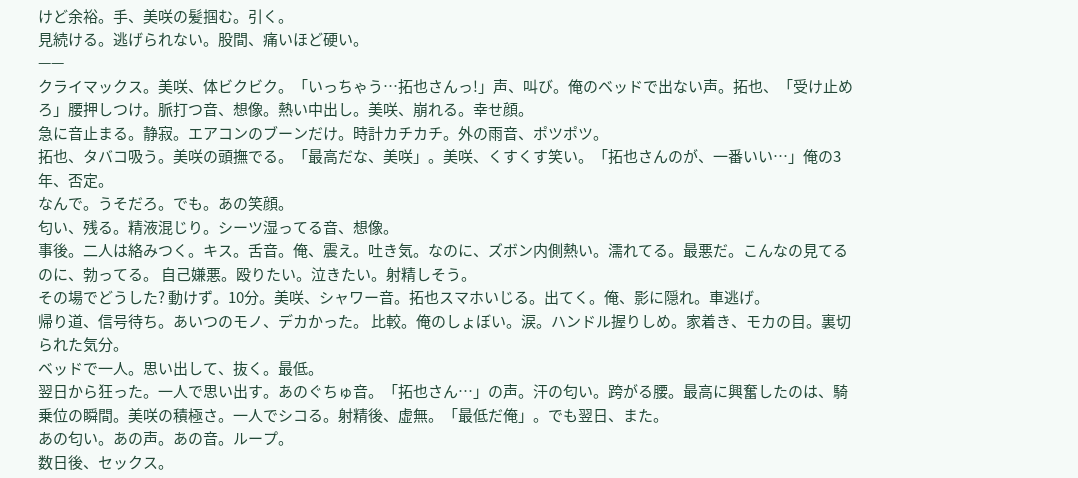けど余裕。手、美咲の髪掴む。引く。
見続ける。逃げられない。股間、痛いほど硬い。
——
クライマックス。美咲、体ビクビク。「いっちゃう…拓也さんっ!」声、叫び。俺のベッドで出ない声。拓也、「受け止めろ」腰押しつけ。脈打つ音、想像。熱い中出し。美咲、崩れる。幸せ顔。
急に音止まる。静寂。エアコンのブーンだけ。時計カチカチ。外の雨音、ポツポツ。
拓也、タバコ吸う。美咲の頭撫でる。「最高だな、美咲」。美咲、くすくす笑い。「拓也さんのが、一番いい…」俺の3年、否定。
なんで。うそだろ。でも。あの笑顔。
匂い、残る。精液混じり。シーツ湿ってる音、想像。
事後。二人は絡みつく。キス。舌音。俺、震え。吐き気。なのに、ズボン内側熱い。濡れてる。最悪だ。こんなの見てるのに、勃ってる。 自己嫌悪。殴りたい。泣きたい。射精しそう。
その場でどうした? 動けず。10分。美咲、シャワー音。拓也スマホいじる。出てく。俺、影に隠れ。車逃げ。
帰り道、信号待ち。あいつのモノ、デカかった。 比較。俺のしょぼい。涙。ハンドル握りしめ。家着き、モカの目。裏切られた気分。
ベッドで一人。思い出して、抜く。最低。
翌日から狂った。一人で思い出す。あのぐちゅ音。「拓也さん…」の声。汗の匂い。跨がる腰。最高に興奮したのは、騎乗位の瞬間。美咲の積極さ。一人でシコる。射精後、虚無。「最低だ俺」。でも翌日、また。
あの匂い。あの声。あの音。ループ。
数日後、セックス。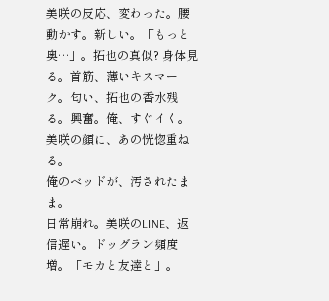美咲の反応、変わった。腰動かす。新しい。「もっと奥…」。拓也の真似? 身体見る。首筋、薄いキスマーク。匂い、拓也の香水残る。興奮。俺、すぐイく。美咲の顔に、あの恍惚重ねる。
俺のベッドが、汚されたまま。
日常崩れ。美咲のLINE、返信遅い。ドッグラン頻度増。「モカと友達と」。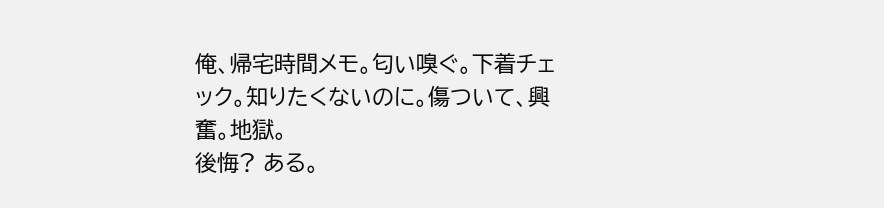俺、帰宅時間メモ。匂い嗅ぐ。下着チェック。知りたくないのに。傷ついて、興奮。地獄。
後悔? ある。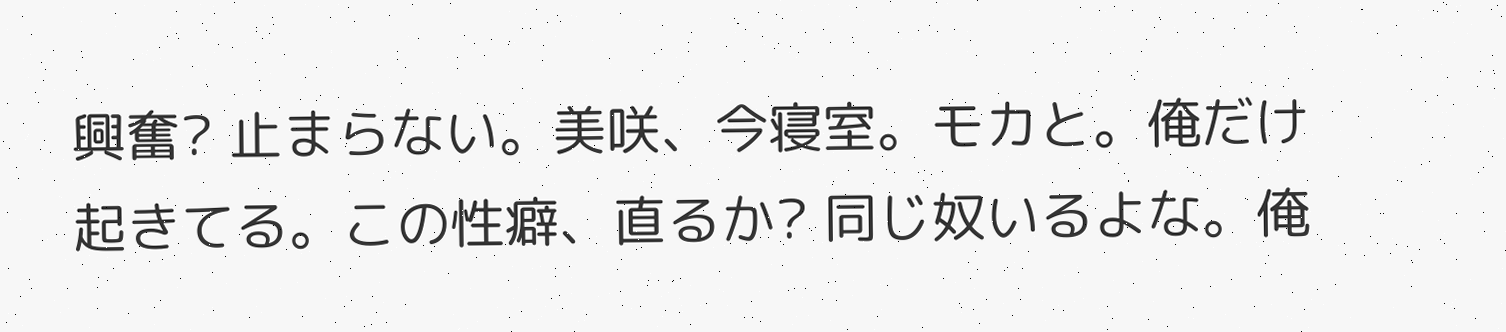興奮? 止まらない。美咲、今寝室。モカと。俺だけ起きてる。この性癖、直るか? 同じ奴いるよな。俺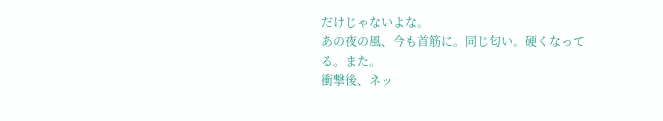だけじゃないよな。
あの夜の風、今も首筋に。同じ匂い。硬くなってる。また。
衝撃後、ネッ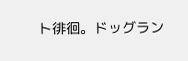ト徘徊。ドッグラン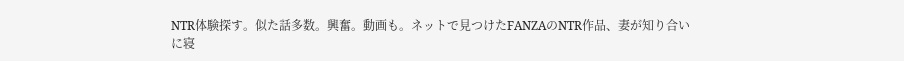NTR体験探す。似た話多数。興奮。動画も。ネットで見つけたFANZAのNTR作品、妻が知り合いに寝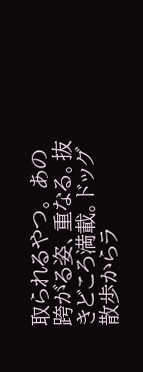取られるやつ。 あの跨がる姿、重なる。抜きどころ満載。ドッグ散歩からラ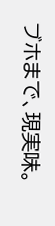ブホまで、現実味。